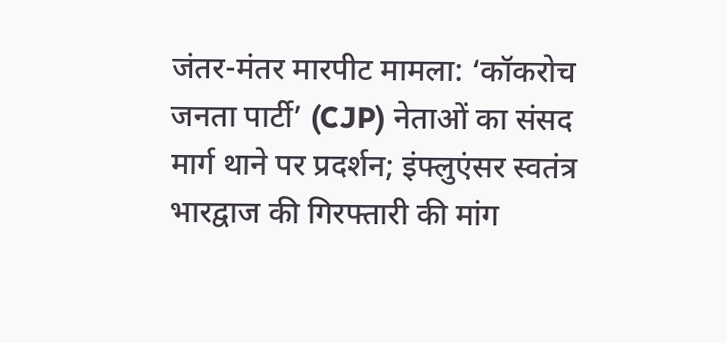जंतर-मंतर मारपीट मामला: ‘कॉकरोच जनता पार्टी’ (CJP) नेताओं का संसद मार्ग थाने पर प्रदर्शन; इंफ्लुएंसर स्वतंत्र भारद्वाज की गिरफ्तारी की मांग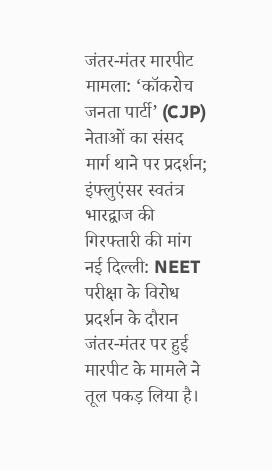जंतर-मंतर मारपीट मामला: ‘कॉकरोच जनता पार्टी’ (CJP) नेताओं का संसद मार्ग थाने पर प्रदर्शन; इंफ्लुएंसर स्वतंत्र भारद्वाज की गिरफ्तारी की मांग
नई दिल्ली: NEET परीक्षा के विरोध प्रदर्शन के दौरान जंतर-मंतर पर हुई मारपीट के मामले ने तूल पकड़ लिया है।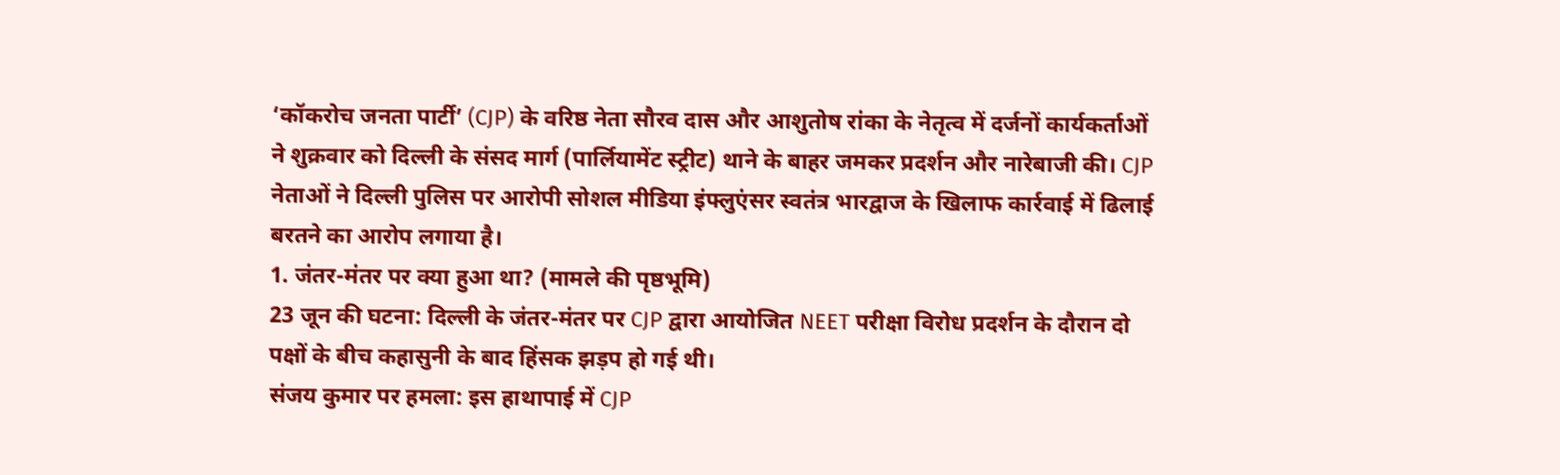‘कॉकरोच जनता पार्टी’ (CJP) के वरिष्ठ नेता सौरव दास और आशुतोष रांका के नेतृत्व में दर्जनों कार्यकर्ताओं ने शुक्रवार को दिल्ली के संसद मार्ग (पार्लियामेंट स्ट्रीट) थाने के बाहर जमकर प्रदर्शन और नारेबाजी की। CJP नेताओं ने दिल्ली पुलिस पर आरोपी सोशल मीडिया इंफ्लुएंसर स्वतंत्र भारद्वाज के खिलाफ कार्रवाई में ढिलाई बरतने का आरोप लगाया है।
1. जंतर-मंतर पर क्या हुआ था? (मामले की पृष्ठभूमि)
23 जून की घटना: दिल्ली के जंतर-मंतर पर CJP द्वारा आयोजित NEET परीक्षा विरोध प्रदर्शन के दौरान दो पक्षों के बीच कहासुनी के बाद हिंसक झड़प हो गई थी।
संजय कुमार पर हमला: इस हाथापाई में CJP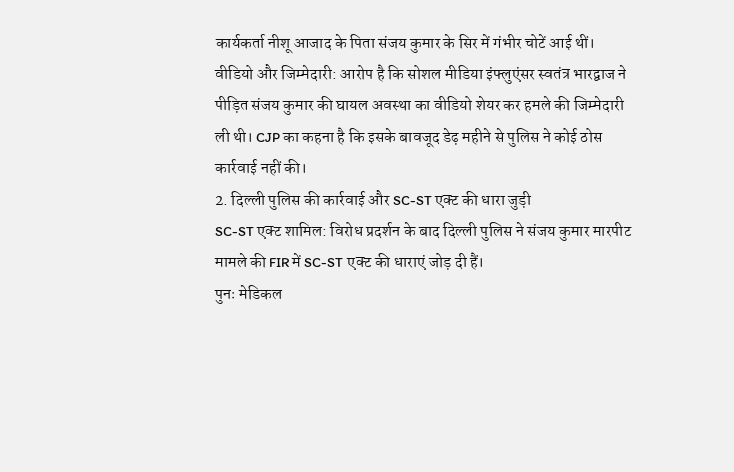कार्यकर्ता नीशू आजाद के पिता संजय कुमार के सिर में गंभीर चोटें आई थीं।
वीडियो और जिम्मेदारी: आरोप है कि सोशल मीडिया इंफ्लुएंसर स्वतंत्र भारद्वाज ने पीड़ित संजय कुमार की घायल अवस्था का वीडियो शेयर कर हमले की जिम्मेदारी ली थी। CJP का कहना है कि इसके बावजूद डेढ़ महीने से पुलिस ने कोई ठोस कार्रवाई नहीं की।
2. दिल्ली पुलिस की कार्रवाई और SC-ST एक्ट की धारा जुड़ी
SC-ST एक्ट शामिल: विरोध प्रदर्शन के बाद दिल्ली पुलिस ने संजय कुमार मारपीट मामले की FIR में SC-ST एक्ट की धाराएं जोड़ दी हैं।
पुनः मेडिकल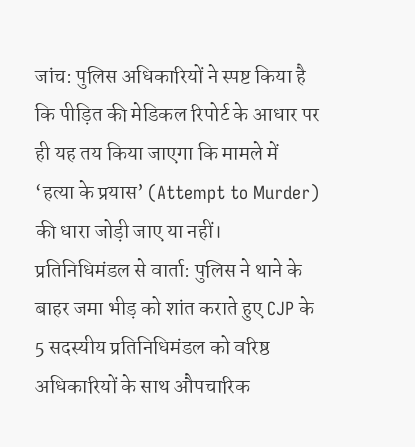जांच: पुलिस अधिकारियों ने स्पष्ट किया है कि पीड़ित की मेडिकल रिपोर्ट के आधार पर ही यह तय किया जाएगा कि मामले में ‘हत्या के प्रयास’ (Attempt to Murder) की धारा जोड़ी जाए या नहीं।
प्रतिनिधिमंडल से वार्ता: पुलिस ने थाने के बाहर जमा भीड़ को शांत कराते हुए CJP के 5 सदस्यीय प्रतिनिधिमंडल को वरिष्ठ अधिकारियों के साथ औपचारिक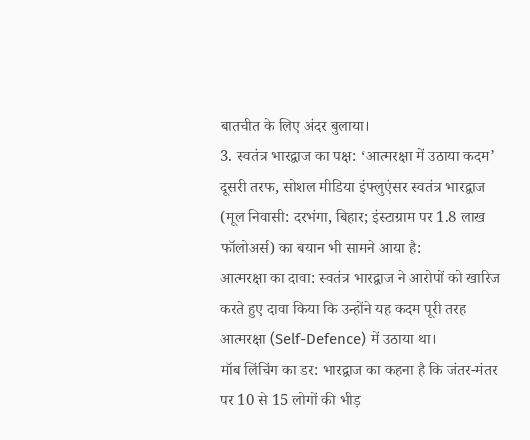बातचीत के लिए अंदर बुलाया।
3. स्वतंत्र भारद्वाज का पक्ष: ‘आत्मरक्षा में उठाया कदम’
दूसरी तरफ, सोशल मीडिया इंफ्लुएंसर स्वतंत्र भारद्वाज (मूल निवासी: दरभंगा, बिहार; इंस्टाग्राम पर 1.8 लाख फॉलोअर्स) का बयान भी सामने आया है:
आत्मरक्षा का दावा: स्वतंत्र भारद्वाज ने आरोपों को खारिज करते हुए दावा किया कि उन्होंने यह कदम पूरी तरह आत्मरक्षा (Self-Defence) में उठाया था।
मॉब लिंचिंग का डर: भारद्वाज का कहना है कि जंतर-मंतर पर 10 से 15 लोगों की भीड़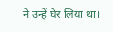ने उन्हें घेर लिया था।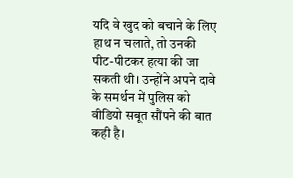यदि वे खुद को बचाने के लिए हाथ न चलाते, तो उनकी पीट-पीटकर हत्या की जा सकती थी। उन्होंने अपने दावे के समर्थन में पुलिस को वीडियो सबूत सौंपने की बात कही है।